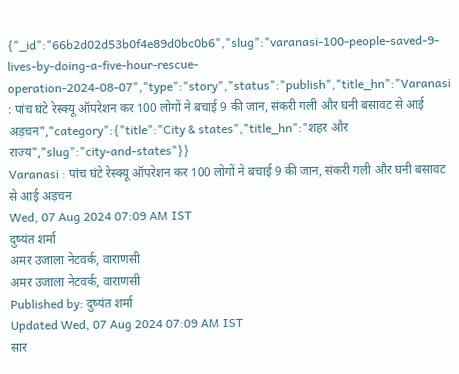{"_id":"66b2d02d53b0f4e89d0bc0b6","slug":"varanasi-100-people-saved-9-lives-by-doing-a-five-hour-rescue-operation-2024-08-07","type":"story","status":"publish","title_hn":"Varanasi : पांच घंटे रेस्क्यू ऑपरेशन कर 100 लोगों ने बचाई 9 की जान, संकरी गली और घनी बसावट से आई अड़चन","category":{"title":"City & states","title_hn":"शहर और राज्य","slug":"city-and-states"}}
Varanasi : पांच घंटे रेस्क्यू ऑपरेशन कर 100 लोगों ने बचाई 9 की जान, संकरी गली और घनी बसावट से आई अड़चन
Wed, 07 Aug 2024 07:09 AM IST
दुष्यंत शर्मा
अमर उजाला नेटवर्क, वाराणसी
अमर उजाला नेटवर्क, वाराणसी
Published by: दुष्यंत शर्मा
Updated Wed, 07 Aug 2024 07:09 AM IST
सार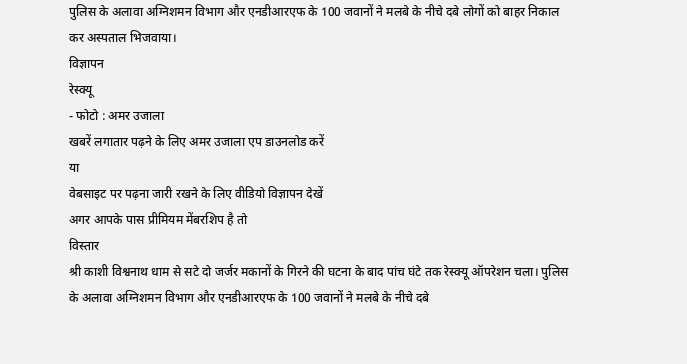पुलिस के अलावा अग्निशमन विभाग और एनडीआरएफ के 100 जवानों ने मलबे के नीचे दबे लोगों को बाहर निकाल कर अस्पताल भिजवाया।
विज्ञापन
रेस्क्यू
- फोटो : अमर उजाला
खबरें लगातार पढ़ने के लिए अमर उजाला एप डाउनलोड करें
या
वेबसाइट पर पढ़ना जारी रखने के लिए वीडियो विज्ञापन देखें
अगर आपके पास प्रीमियम मेंबरशिप है तो
विस्तार
श्री काशी विश्वनाथ धाम से सटे दो जर्जर मकानों के गिरने की घटना के बाद पांच घंटे तक रेस्क्यू ऑपरेशन चला। पुलिस के अलावा अग्निशमन विभाग और एनडीआरएफ के 100 जवानों ने मलबे के नीचे दबे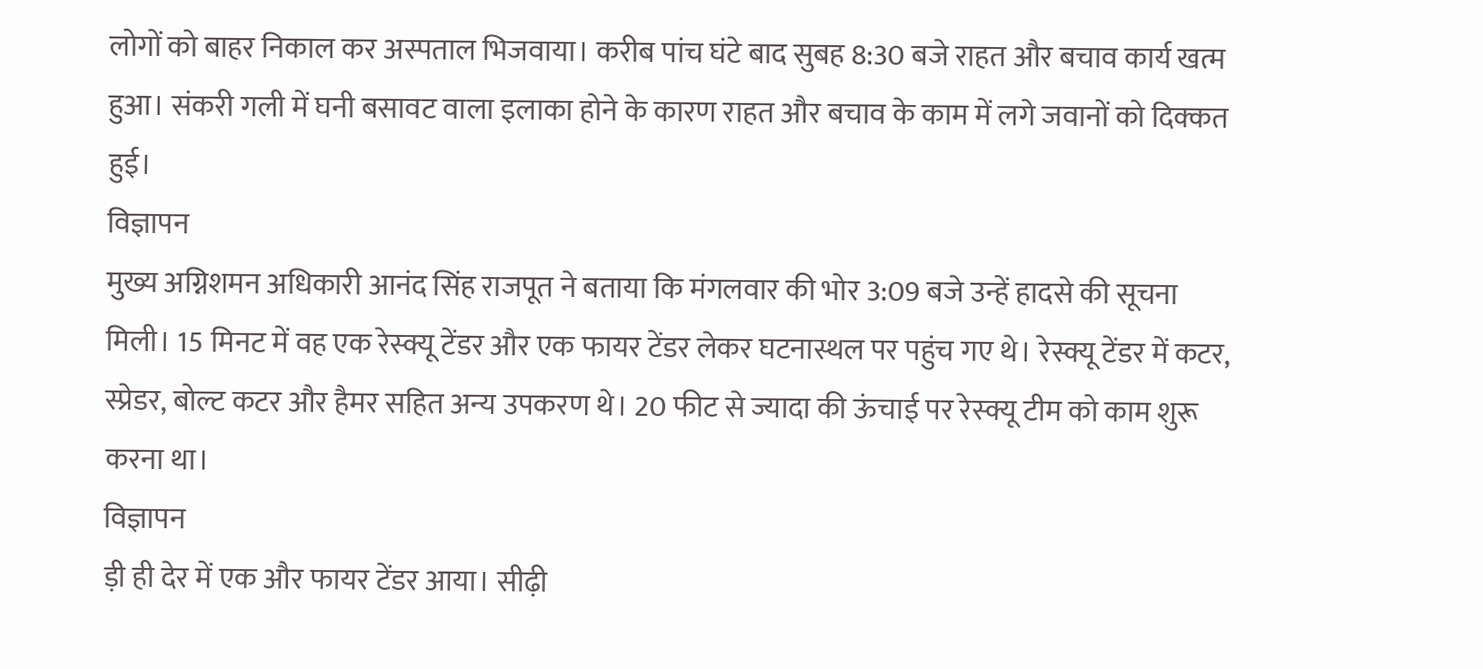लोगों को बाहर निकाल कर अस्पताल भिजवाया। करीब पांच घंटे बाद सुबह 8:30 बजे राहत और बचाव कार्य खत्म हुआ। संकरी गली में घनी बसावट वाला इलाका होने के कारण राहत और बचाव के काम में लगे जवानों को दिक्कत हुई।
विज्ञापन
मुख्य अग्निशमन अधिकारी आनंद सिंह राजपूत ने बताया कि मंगलवार की भोर 3:09 बजे उन्हें हादसे की सूचना मिली। 15 मिनट में वह एक रेस्क्यू टेंडर और एक फायर टेंडर लेकर घटनास्थल पर पहुंच गए थे। रेस्क्यू टेंडर में कटर, स्प्रेडर, बोल्ट कटर और हैमर सहित अन्य उपकरण थे। 20 फीट से ज्यादा की ऊंचाई पर रेस्क्यू टीम को काम शुरू करना था।
विज्ञापन
ड़ी ही देर में एक और फायर टेंडर आया। सीढ़ी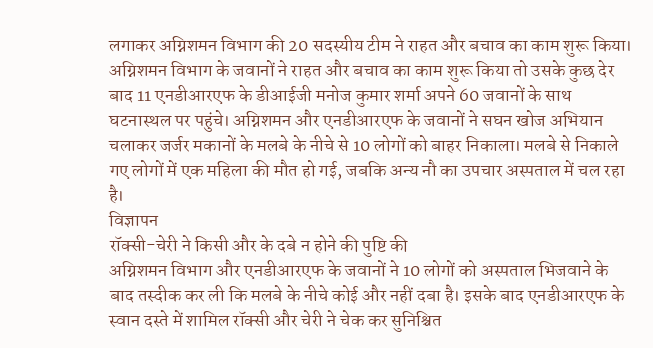लगाकर अग्निशमन विभाग की 20 सदस्यीय टीम ने राहत और बचाव का काम शुरू किया। अग्निशमन विभाग के जवानों ने राहत और बचाव का काम शुरू किया तो उसके कुछ देर बाद 11 एनडीआरएफ के डीआईजी मनोज कुमार शर्मा अपने 60 जवानों के साथ घटनास्थल पर पहुंचे। अग्निशमन और एनडीआरएफ के जवानों ने सघन खोज अभियान चलाकर जर्जर मकानों के मलबे के नीचे से 10 लोगों को बाहर निकाला। मलबे से निकाले गए लोगों में एक महिला की मौत हो गई, जबकि अन्य नौ का उपचार अस्पताल में चल रहा है।
विज्ञापन
रॉक्सी-चेरी ने किसी और के दबे न होने की पुष्टि की
अग्निशमन विभाग और एनडीआरएफ के जवानों ने 10 लोगों को अस्पताल भिजवाने के बाद तस्दीक कर ली कि मलबे के नीचे कोई और नहीं दबा है। इसके बाद एनडीआरएफ के स्वान दस्ते में शामिल रॉक्सी और चेरी ने चेक कर सुनिश्चित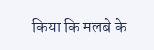किया कि मलबे के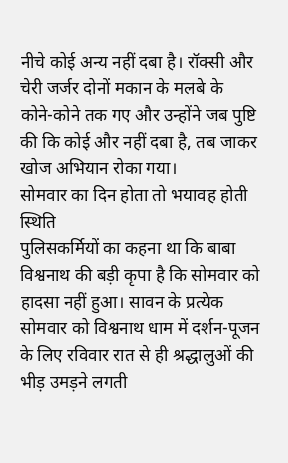नीचे कोई अन्य नहीं दबा है। रॉक्सी और चेरी जर्जर दोनों मकान के मलबे के कोने-कोने तक गए और उन्होंने जब पुष्टि की कि कोई और नहीं दबा है, तब जाकर खोज अभियान रोका गया।
सोमवार का दिन होता तो भयावह होती स्थिति
पुलिसकर्मियों का कहना था कि बाबा विश्वनाथ की बड़ी कृपा है कि सोमवार को हादसा नहीं हुआ। सावन के प्रत्येक सोमवार को विश्वनाथ धाम में दर्शन-पूजन के लिए रविवार रात से ही श्रद्धालुओं की भीड़ उमड़ने लगती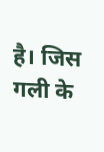है। जिस गली के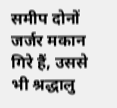समीप दोनों जर्जर मकान गिरे हैं, उससे भी श्रद्धालु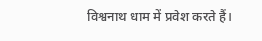विश्वनाथ धाम में प्रवेश करते हैं।